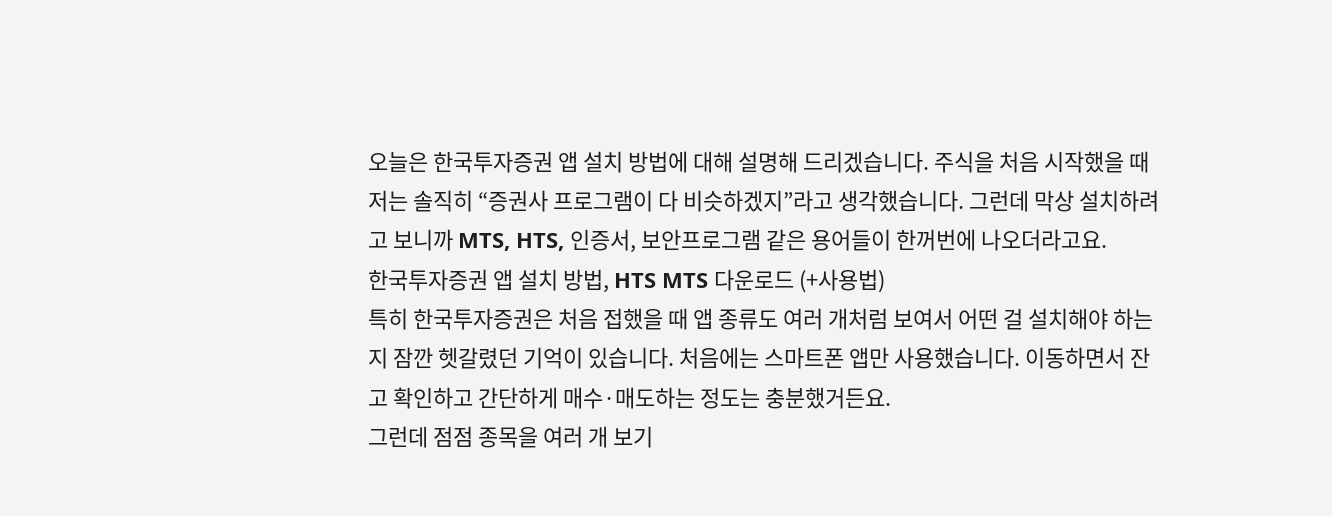오늘은 한국투자증권 앱 설치 방법에 대해 설명해 드리겠습니다. 주식을 처음 시작했을 때 저는 솔직히 “증권사 프로그램이 다 비슷하겠지”라고 생각했습니다. 그런데 막상 설치하려고 보니까 MTS, HTS, 인증서, 보안프로그램 같은 용어들이 한꺼번에 나오더라고요.
한국투자증권 앱 설치 방법, HTS MTS 다운로드 (+사용법)
특히 한국투자증권은 처음 접했을 때 앱 종류도 여러 개처럼 보여서 어떤 걸 설치해야 하는지 잠깐 헷갈렸던 기억이 있습니다. 처음에는 스마트폰 앱만 사용했습니다. 이동하면서 잔고 확인하고 간단하게 매수·매도하는 정도는 충분했거든요.
그런데 점점 종목을 여러 개 보기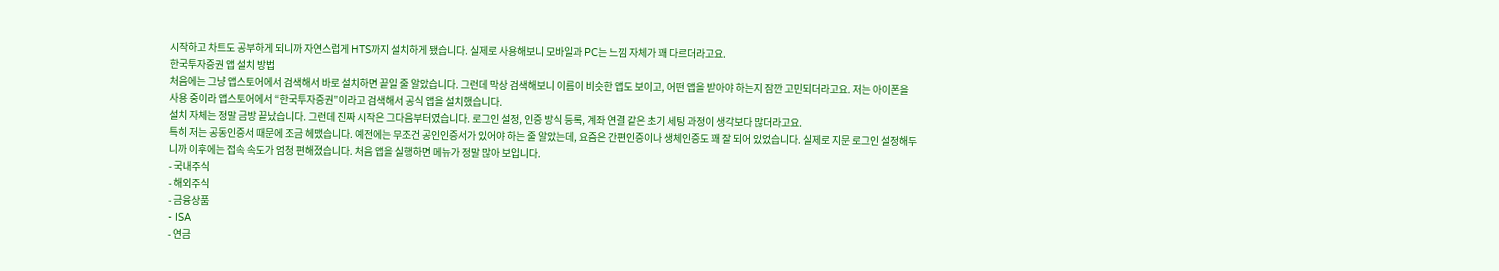시작하고 차트도 공부하게 되니까 자연스럽게 HTS까지 설치하게 됐습니다. 실제로 사용해보니 모바일과 PC는 느낌 자체가 꽤 다르더라고요.
한국투자증권 앱 설치 방법
처음에는 그냥 앱스토어에서 검색해서 바로 설치하면 끝일 줄 알았습니다. 그런데 막상 검색해보니 이름이 비슷한 앱도 보이고, 어떤 앱을 받아야 하는지 잠깐 고민되더라고요. 저는 아이폰을 사용 중이라 앱스토어에서 “한국투자증권”이라고 검색해서 공식 앱을 설치했습니다.
설치 자체는 정말 금방 끝났습니다. 그런데 진짜 시작은 그다음부터였습니다. 로그인 설정, 인증 방식 등록, 계좌 연결 같은 초기 세팅 과정이 생각보다 많더라고요.
특히 저는 공동인증서 때문에 조금 헤맸습니다. 예전에는 무조건 공인인증서가 있어야 하는 줄 알았는데, 요즘은 간편인증이나 생체인증도 꽤 잘 되어 있었습니다. 실제로 지문 로그인 설정해두니까 이후에는 접속 속도가 엄청 편해졌습니다. 처음 앱을 실행하면 메뉴가 정말 많아 보입니다.
- 국내주식
- 해외주식
- 금융상품
- ISA
- 연금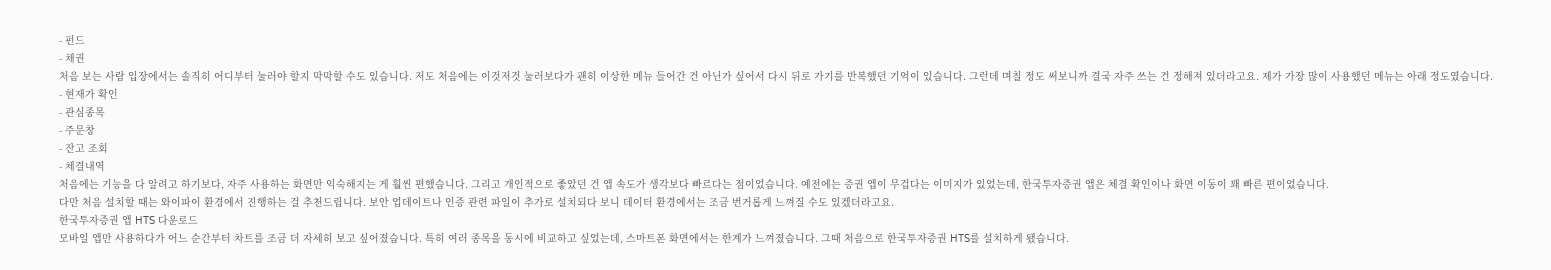- 펀드
- 채권
처음 보는 사람 입장에서는 솔직히 어디부터 눌러야 할지 막막할 수도 있습니다. 저도 처음에는 이것저것 눌러보다가 괜히 이상한 메뉴 들어간 건 아닌가 싶어서 다시 뒤로 가기를 반복했던 기억이 있습니다. 그런데 며칠 정도 써보니까 결국 자주 쓰는 건 정해져 있더라고요. 제가 가장 많이 사용했던 메뉴는 아래 정도였습니다.
- 현재가 확인
- 관심종목
- 주문창
- 잔고 조회
- 체결내역
처음에는 기능을 다 알려고 하기보다, 자주 사용하는 화면만 익숙해지는 게 훨씬 편했습니다. 그리고 개인적으로 좋았던 건 앱 속도가 생각보다 빠르다는 점이었습니다. 예전에는 증권 앱이 무겁다는 이미지가 있었는데, 한국투자증권 앱은 체결 확인이나 화면 이동이 꽤 빠른 편이었습니다.
다만 처음 설치할 때는 와이파이 환경에서 진행하는 걸 추천드립니다. 보안 업데이트나 인증 관련 파일이 추가로 설치되다 보니 데이터 환경에서는 조금 번거롭게 느껴질 수도 있겠더라고요.
한국투자증권 앱 HTS 다운로드
모바일 앱만 사용하다가 어느 순간부터 차트를 조금 더 자세히 보고 싶어졌습니다. 특히 여러 종목을 동시에 비교하고 싶었는데, 스마트폰 화면에서는 한계가 느껴졌습니다. 그때 처음으로 한국투자증권 HTS를 설치하게 됐습니다.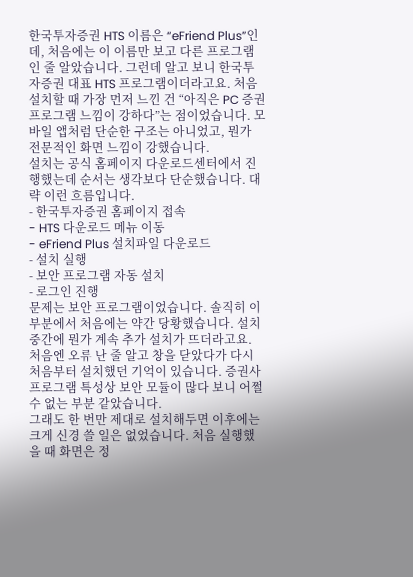한국투자증권 HTS 이름은 “eFriend Plus”인데, 처음에는 이 이름만 보고 다른 프로그램인 줄 알았습니다. 그런데 알고 보니 한국투자증권 대표 HTS 프로그램이더라고요. 처음 설치할 때 가장 먼저 느낀 건 “아직은 PC 증권 프로그램 느낌이 강하다”는 점이었습니다. 모바일 앱처럼 단순한 구조는 아니었고, 뭔가 전문적인 화면 느낌이 강했습니다.
설치는 공식 홈페이지 다운로드센터에서 진행했는데 순서는 생각보다 단순했습니다. 대략 이런 흐름입니다.
- 한국투자증권 홈페이지 접속
- HTS 다운로드 메뉴 이동
- eFriend Plus 설치파일 다운로드
- 설치 실행
- 보안 프로그램 자동 설치
- 로그인 진행
문제는 보안 프로그램이었습니다. 솔직히 이 부분에서 처음에는 약간 당황했습니다. 설치 중간에 뭔가 계속 추가 설치가 뜨더라고요. 처음엔 오류 난 줄 알고 창을 닫았다가 다시 처음부터 설치했던 기억이 있습니다. 증권사 프로그램 특성상 보안 모듈이 많다 보니 어쩔 수 없는 부분 같았습니다.
그래도 한 번만 제대로 설치해두면 이후에는 크게 신경 쓸 일은 없었습니다. 처음 실행했을 때 화면은 정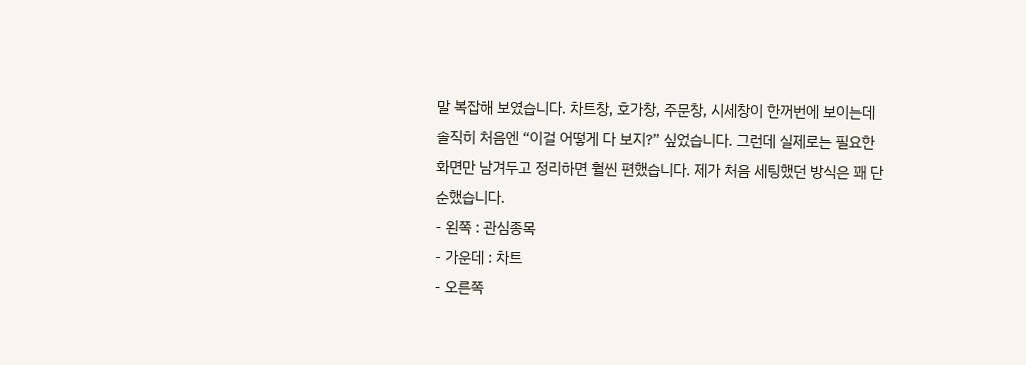말 복잡해 보였습니다. 차트창, 호가창, 주문창, 시세창이 한꺼번에 보이는데 솔직히 처음엔 “이걸 어떻게 다 보지?” 싶었습니다. 그런데 실제로는 필요한 화면만 남겨두고 정리하면 훨씬 편했습니다. 제가 처음 세팅했던 방식은 꽤 단순했습니다.
- 왼쪽 : 관심종목
- 가운데 : 차트
- 오른쪽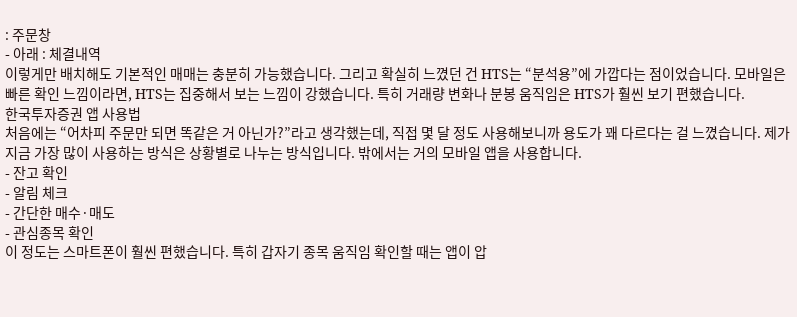: 주문창
- 아래 : 체결내역
이렇게만 배치해도 기본적인 매매는 충분히 가능했습니다. 그리고 확실히 느꼈던 건 HTS는 “분석용”에 가깝다는 점이었습니다. 모바일은 빠른 확인 느낌이라면, HTS는 집중해서 보는 느낌이 강했습니다. 특히 거래량 변화나 분봉 움직임은 HTS가 훨씬 보기 편했습니다.
한국투자증권 앱 사용법
처음에는 “어차피 주문만 되면 똑같은 거 아닌가?”라고 생각했는데, 직접 몇 달 정도 사용해보니까 용도가 꽤 다르다는 걸 느꼈습니다. 제가 지금 가장 많이 사용하는 방식은 상황별로 나누는 방식입니다. 밖에서는 거의 모바일 앱을 사용합니다.
- 잔고 확인
- 알림 체크
- 간단한 매수·매도
- 관심종목 확인
이 정도는 스마트폰이 훨씬 편했습니다. 특히 갑자기 종목 움직임 확인할 때는 앱이 압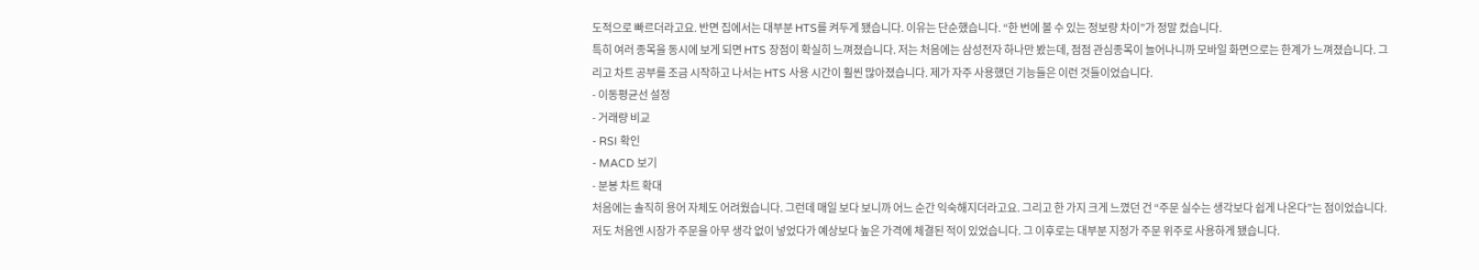도적으로 빠르더라고요. 반면 집에서는 대부분 HTS를 켜두게 됐습니다. 이유는 단순했습니다. “한 번에 볼 수 있는 정보량 차이”가 정말 컸습니다.
특히 여러 종목을 동시에 보게 되면 HTS 장점이 확실히 느껴졌습니다. 저는 처음에는 삼성전자 하나만 봤는데, 점점 관심종목이 늘어나니까 모바일 화면으로는 한계가 느껴졌습니다. 그리고 차트 공부를 조금 시작하고 나서는 HTS 사용 시간이 훨씬 많아졌습니다. 제가 자주 사용했던 기능들은 이런 것들이었습니다.
- 이동평균선 설정
- 거래량 비교
- RSI 확인
- MACD 보기
- 분봉 차트 확대
처음에는 솔직히 용어 자체도 어려웠습니다. 그런데 매일 보다 보니까 어느 순간 익숙해지더라고요. 그리고 한 가지 크게 느꼈던 건 “주문 실수는 생각보다 쉽게 나온다”는 점이었습니다.
저도 처음엔 시장가 주문을 아무 생각 없이 넣었다가 예상보다 높은 가격에 체결된 적이 있었습니다. 그 이후로는 대부분 지정가 주문 위주로 사용하게 됐습니다.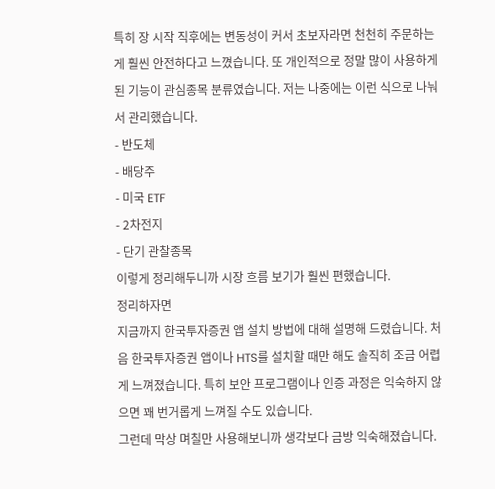특히 장 시작 직후에는 변동성이 커서 초보자라면 천천히 주문하는 게 훨씬 안전하다고 느꼈습니다. 또 개인적으로 정말 많이 사용하게 된 기능이 관심종목 분류였습니다. 저는 나중에는 이런 식으로 나눠서 관리했습니다.
- 반도체
- 배당주
- 미국 ETF
- 2차전지
- 단기 관찰종목
이렇게 정리해두니까 시장 흐름 보기가 훨씬 편했습니다.
정리하자면
지금까지 한국투자증권 앱 설치 방법에 대해 설명해 드렸습니다. 처음 한국투자증권 앱이나 HTS를 설치할 때만 해도 솔직히 조금 어렵게 느껴졌습니다. 특히 보안 프로그램이나 인증 과정은 익숙하지 않으면 꽤 번거롭게 느껴질 수도 있습니다.
그런데 막상 며칠만 사용해보니까 생각보다 금방 익숙해졌습니다.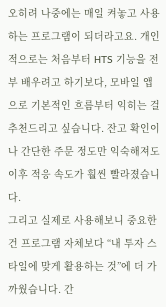오히려 나중에는 매일 켜놓고 사용하는 프로그램이 되더라고요. 개인적으로는 처음부터 HTS 기능을 전부 배우려고 하기보다, 모바일 앱으로 기본적인 흐름부터 익히는 걸 추천드리고 싶습니다. 잔고 확인이나 간단한 주문 정도만 익숙해져도 이후 적응 속도가 훨씬 빨라졌습니다.
그리고 실제로 사용해보니 중요한 건 프로그램 자체보다 “내 투자 스타일에 맞게 활용하는 것”에 더 가까웠습니다. 간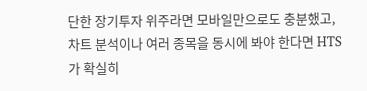단한 장기투자 위주라면 모바일만으로도 충분했고, 차트 분석이나 여러 종목을 동시에 봐야 한다면 HTS가 확실히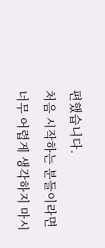편했습니다.
처음 시작하는 분들이라면 너무 어렵게 생각하지 마시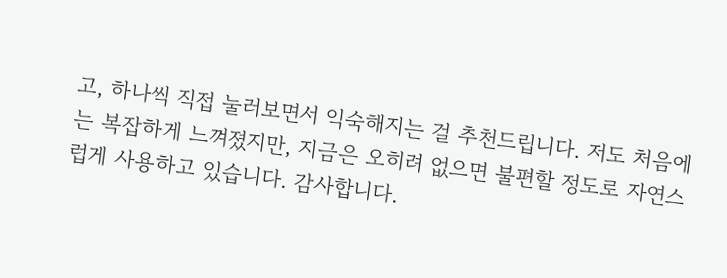고, 하나씩 직접 눌러보면서 익숙해지는 걸 추천드립니다. 저도 처음에는 복잡하게 느껴졌지만, 지금은 오히려 없으면 불편할 정도로 자연스럽게 사용하고 있습니다. 감사합니다.